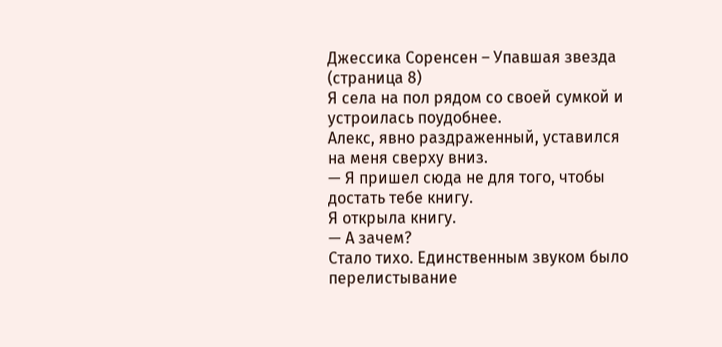Джессика Соренсен – Упавшая звезда (страница 8)
Я села на пол рядом со своей сумкой и устроилась поудобнее.
Алекс, явно раздраженный, уставился на меня сверху вниз.
— Я пришел сюда не для того, чтобы достать тебе книгу.
Я открыла книгу.
— А зачем?
Стало тихо. Единственным звуком было перелистывание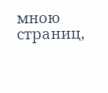мною страниц,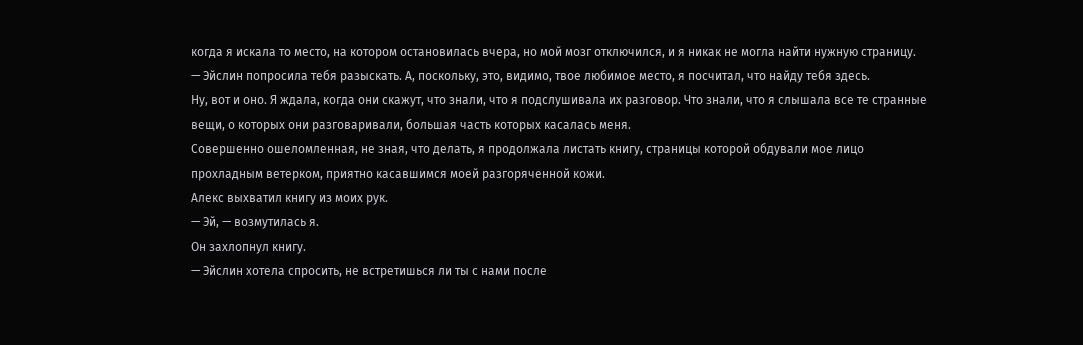когда я искала то место, на котором остановилась вчера, но мой мозг отключился, и я никак не могла найти нужную страницу.
— Эйслин попросила тебя разыскать. А, поскольку, это, видимо, твое любимое место, я посчитал, что найду тебя здесь.
Ну, вот и оно. Я ждала, когда они скажут, что знали, что я подслушивала их разговор. Что знали, что я слышала все те странные вещи, о которых они разговаривали, большая часть которых касалась меня.
Совершенно ошеломленная, не зная, что делать, я продолжала листать книгу, страницы которой обдували мое лицо прохладным ветерком, приятно касавшимся моей разгоряченной кожи.
Алекс выхватил книгу из моих рук.
— Эй, — возмутилась я.
Он захлопнул книгу.
— Эйслин хотела спросить, не встретишься ли ты с нами после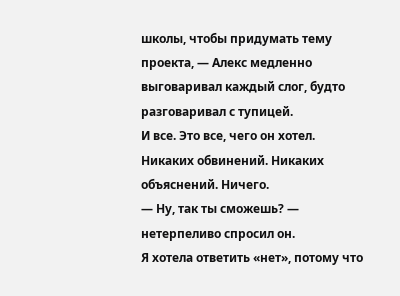школы, чтобы придумать тему проекта, — Алекс медленно выговаривал каждый слог, будто разговаривал с тупицей.
И все. Это все, чего он хотел. Никаких обвинений. Никаких объяснений. Ничего.
— Ну, так ты сможешь? — нетерпеливо спросил он.
Я хотела ответить «нет», потому что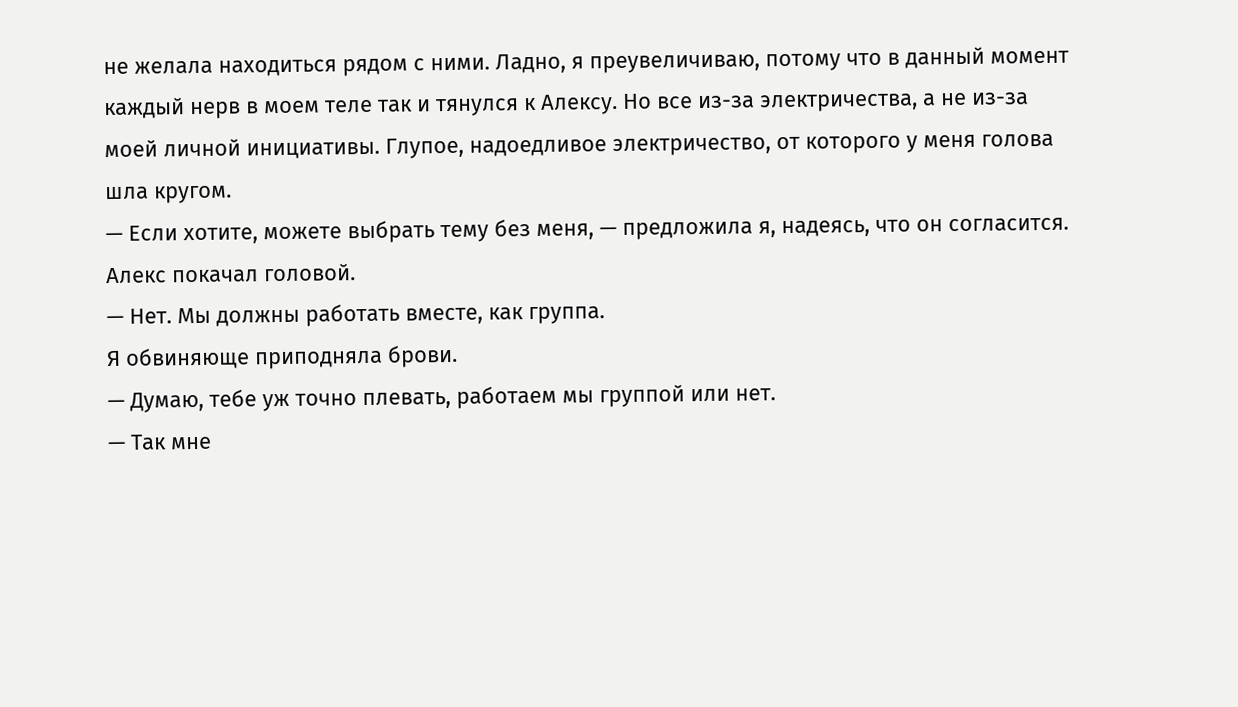не желала находиться рядом с ними. Ладно, я преувеличиваю, потому что в данный момент каждый нерв в моем теле так и тянулся к Алексу. Но все из-за электричества, а не из-за моей личной инициативы. Глупое, надоедливое электричество, от которого у меня голова шла кругом.
— Если хотите, можете выбрать тему без меня, — предложила я, надеясь, что он согласится.
Алекс покачал головой.
— Нет. Мы должны работать вместе, как группа.
Я обвиняюще приподняла брови.
— Думаю, тебе уж точно плевать, работаем мы группой или нет.
— Так мне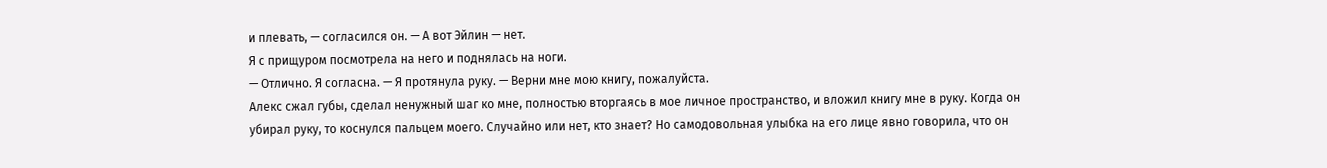и плевать, — согласился он. — А вот Эйлин — нет.
Я с прищуром посмотрела на него и поднялась на ноги.
— Отлично. Я согласна. — Я протянула руку. — Верни мне мою книгу, пожалуйста.
Алекс сжал губы, сделал ненужный шаг ко мне, полностью вторгаясь в мое личное пространство, и вложил книгу мне в руку. Когда он убирал руку, то коснулся пальцем моего. Случайно или нет, кто знает? Но самодовольная улыбка на его лице явно говорила, что он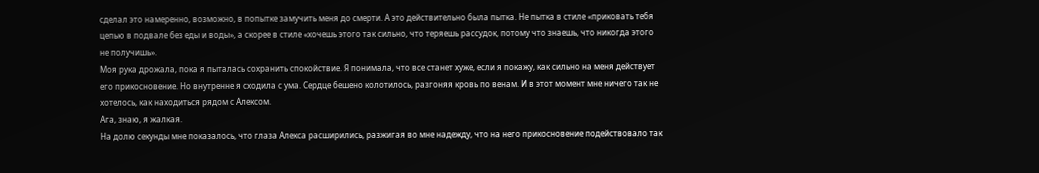сделал это намеренно, возможно, в попытке замучить меня до смерти. А это действительно была пытка. Не пытка в стиле «приковать тебя цепью в подвале без еды и воды», а скорее в стиле «хочешь этого так сильно, что теряешь рассудок, потому что знаешь, что никогда этого не получишь».
Моя рука дрожала, пока я пыталась сохранить спокойствие. Я понимала, что все станет хуже, если я покажу, как сильно на меня действует его прикосновение. Но внутренне я сходила с ума. Сердце бешено колотилось, разгоняя кровь по венам. И в этот момент мне ничего так не хотелось, как находиться рядом с Алексом.
Ага, знаю, я жалкая.
На долю секунды мне показалось, что глаза Алекса расширились, разжигая во мне надежду, что на него прикосновение подействовало так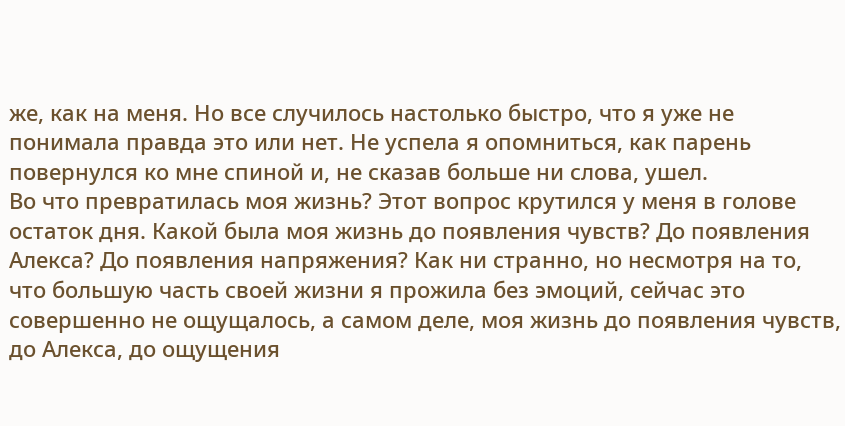же, как на меня. Но все случилось настолько быстро, что я уже не понимала правда это или нет. Не успела я опомниться, как парень повернулся ко мне спиной и, не сказав больше ни слова, ушел.
Во что превратилась моя жизнь? Этот вопрос крутился у меня в голове остаток дня. Какой была моя жизнь до появления чувств? До появления Алекса? До появления напряжения? Как ни странно, но несмотря на то, что большую часть своей жизни я прожила без эмоций, сейчас это совершенно не ощущалось, а самом деле, моя жизнь до появления чувств, до Алекса, до ощущения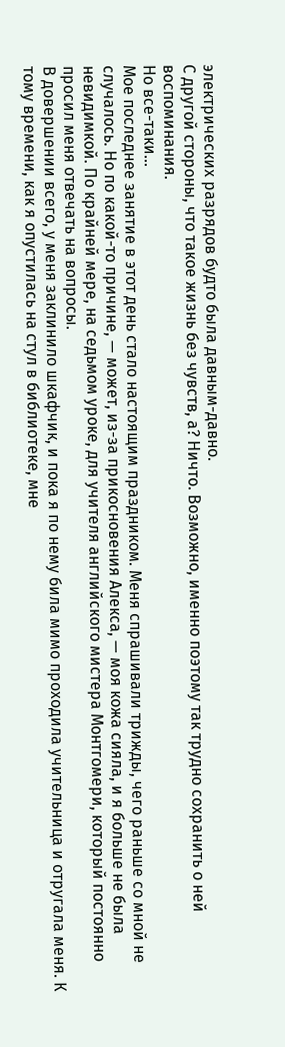электрических разрядов будто была давным-давно.
С другой стороны, что такое жизнь без чувств, а? Ничто. Возможно, именно поэтому так трудно сохранить о ней воспоминания.
Но все-таки...
Мое последнее занятие в этот день стало настоящим праздником. Меня спрашивали трижды, чего раньше со мной не случалось. Но по какой-то причине, — может, из-за прикосновения Алекса, — моя кожа сияла, и я больше не была невидимкой. По крайней мере, на седьмом уроке, для учителя английского мистера Монтгомери, который постоянно просил меня отвечать на вопросы.
В довершении всего, у меня заклинило шкафчик, и пока я по нему била мимо проходила учительница и отругала меня. К тому времени, как я опустилась на стул в библиотеке, мне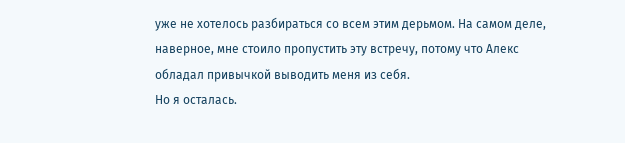уже не хотелось разбираться со всем этим дерьмом. На самом деле, наверное, мне стоило пропустить эту встречу, потому что Алекс обладал привычкой выводить меня из себя.
Но я осталась.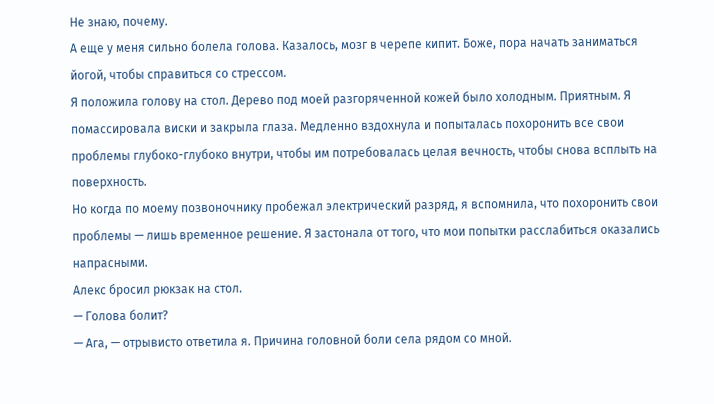Не знаю, почему.
А еще у меня сильно болела голова. Казалось, мозг в черепе кипит. Боже, пора начать заниматься йогой, чтобы справиться со стрессом.
Я положила голову на стол. Дерево под моей разгоряченной кожей было холодным. Приятным. Я помассировала виски и закрыла глаза. Медленно вздохнула и попыталась похоронить все свои проблемы глубоко-глубоко внутри, чтобы им потребовалась целая вечность, чтобы снова всплыть на поверхность.
Но когда по моему позвоночнику пробежал электрический разряд, я вспомнила, что похоронить свои проблемы — лишь временное решение. Я застонала от того, что мои попытки расслабиться оказались напрасными.
Алекс бросил рюкзак на стол.
— Голова болит?
— Ага, — отрывисто ответила я. Причина головной боли села рядом со мной.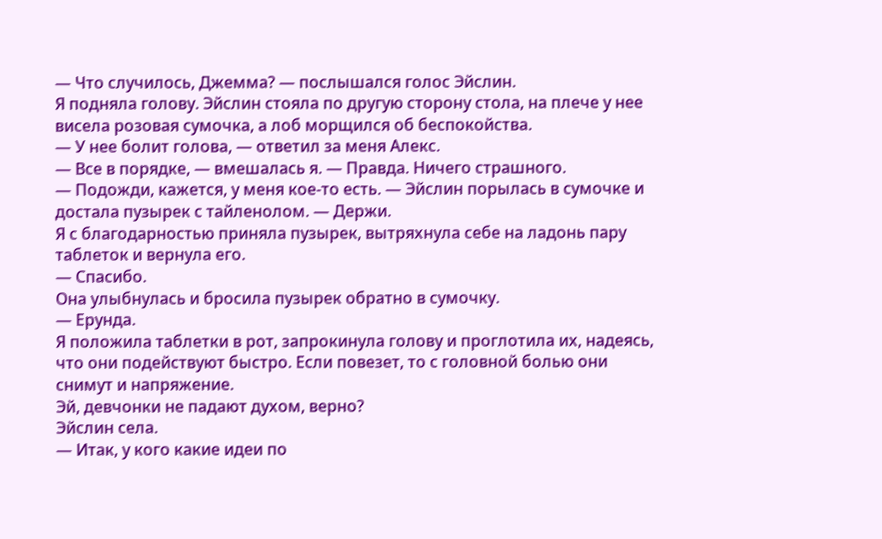— Что случилось, Джемма? — послышался голос Эйслин.
Я подняла голову. Эйслин стояла по другую сторону стола, на плече у нее висела розовая сумочка, а лоб морщился об беспокойства.
— У нее болит голова, — ответил за меня Алекс.
— Все в порядке, — вмешалась я. — Правда. Ничего страшного.
— Подожди, кажется, у меня кое-то есть. — Эйслин порылась в сумочке и достала пузырек с тайленолом. — Держи.
Я с благодарностью приняла пузырек, вытряхнула себе на ладонь пару таблеток и вернула его.
— Спасибо.
Она улыбнулась и бросила пузырек обратно в сумочку.
— Ерунда.
Я положила таблетки в рот, запрокинула голову и проглотила их, надеясь, что они подействуют быстро. Если повезет, то с головной болью они снимут и напряжение.
Эй, девчонки не падают духом, верно?
Эйслин села.
— Итак, у кого какие идеи по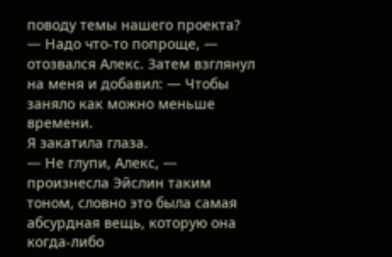поводу темы нашего проекта?
— Надо что-то попроще, — отозвался Алекс. Затем взглянул на меня и добавил: — Чтобы заняло как можно меньше времени.
Я закатила глаза.
— Не глупи, Алекс, — произнесла Эйслин таким тоном, словно это была самая абсурдная вещь, которую она когда-либо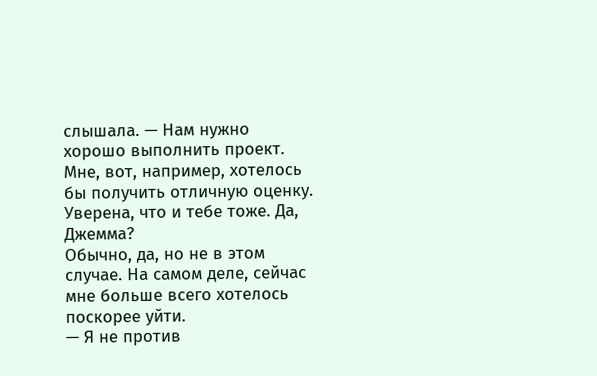слышала. — Нам нужно хорошо выполнить проект. Мне, вот, например, хотелось бы получить отличную оценку. Уверена, что и тебе тоже. Да, Джемма?
Обычно, да, но не в этом случае. На самом деле, сейчас мне больше всего хотелось поскорее уйти.
— Я не против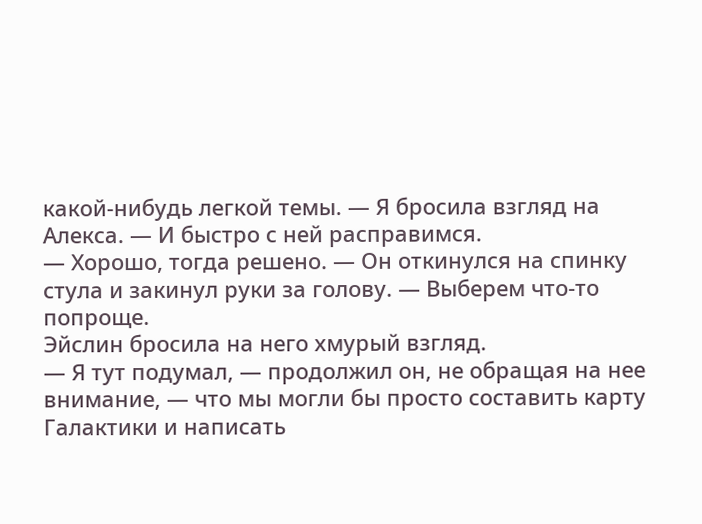какой-нибудь легкой темы. — Я бросила взгляд на Алекса. — И быстро с ней расправимся.
— Хорошо, тогда решено. — Он откинулся на спинку стула и закинул руки за голову. — Выберем что-то попроще.
Эйслин бросила на него хмурый взгляд.
— Я тут подумал, — продолжил он, не обращая на нее внимание, — что мы могли бы просто составить карту Галактики и написать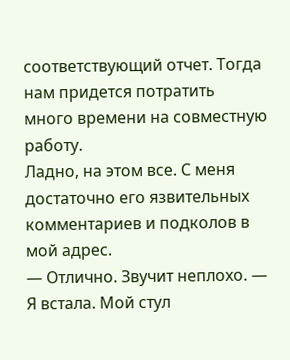соответствующий отчет. Тогда нам придется потратить много времени на совместную работу.
Ладно, на этом все. С меня достаточно его язвительных комментариев и подколов в мой адрес.
— Отлично. Звучит неплохо. — Я встала. Мой стул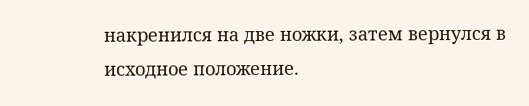накренился на две ножки, затем вернулся в исходное положение.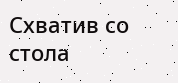Схватив со стола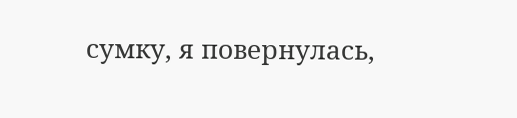сумку, я повернулась,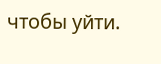чтобы уйти.